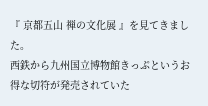『 京都五山 禅の文化展 』を見てきました。
西鉄から九州国立博物館きっぷというお得な切符が発売されていた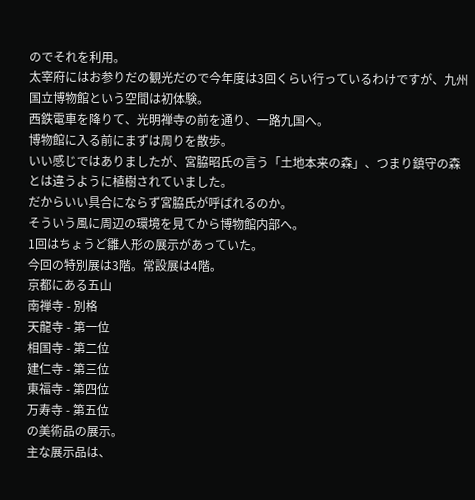のでそれを利用。
太宰府にはお参りだの観光だので今年度は3回くらい行っているわけですが、九州国立博物館という空間は初体験。
西鉄電車を降りて、光明禅寺の前を通り、一路九国へ。
博物館に入る前にまずは周りを散歩。
いい感じではありましたが、宮脇昭氏の言う「土地本来の森」、つまり鎮守の森とは違うように植樹されていました。
だからいい具合にならず宮脇氏が呼ばれるのか。
そういう風に周辺の環境を見てから博物館内部へ。
1回はちょうど雛人形の展示があっていた。
今回の特別展は3階。常設展は4階。
京都にある五山
南禅寺 - 別格
天龍寺 - 第一位
相国寺 - 第二位
建仁寺 - 第三位
東福寺 - 第四位
万寿寺 - 第五位
の美術品の展示。
主な展示品は、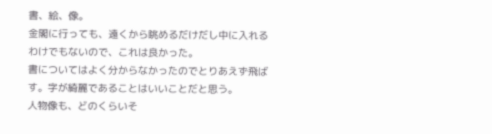書、絵、像。
金閣に行っても、遠くから眺めるだけだし中に入れるわけでもないので、これは良かった。
書についてはよく分からなかったのでとりあえず飛ばす。字が綺麗であることはいいことだと思う。
人物像も、どのくらいそ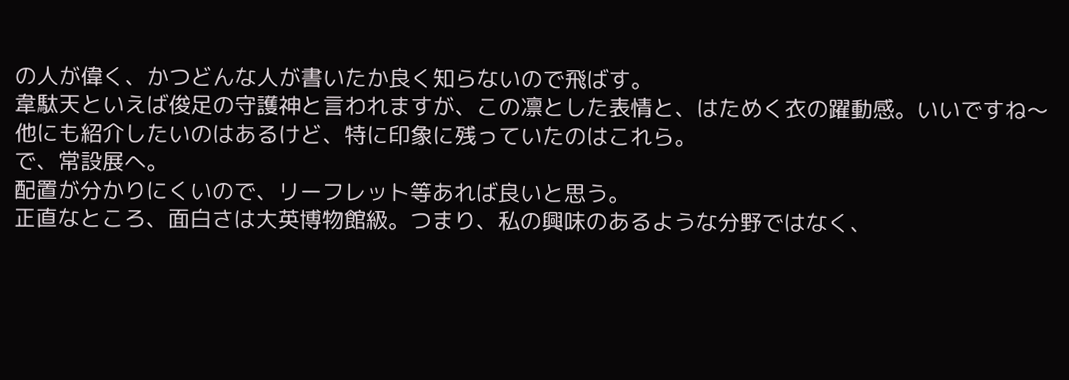の人が偉く、かつどんな人が書いたか良く知らないので飛ばす。
韋駄天といえば俊足の守護神と言われますが、この凛とした表情と、はためく衣の躍動感。いいですね〜
他にも紹介したいのはあるけど、特に印象に残っていたのはこれら。
で、常設展へ。
配置が分かりにくいので、リーフレット等あれば良いと思う。
正直なところ、面白さは大英博物館級。つまり、私の興味のあるような分野ではなく、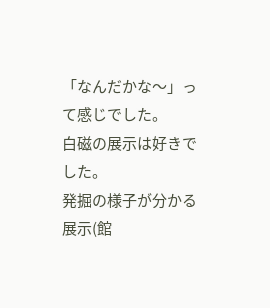「なんだかな〜」って感じでした。
白磁の展示は好きでした。
発掘の様子が分かる展示(館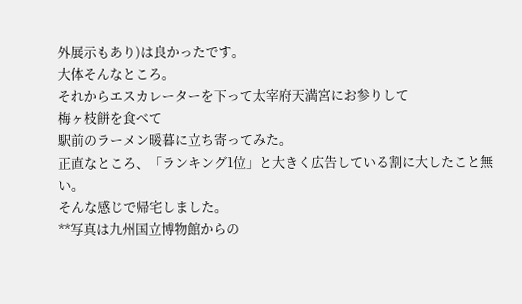外展示もあり)は良かったです。
大体そんなところ。
それからエスカレーターを下って太宰府天満宮にお参りして
梅ヶ枝餅を食べて
駅前のラーメン暖暮に立ち寄ってみた。
正直なところ、「ランキング1位」と大きく広告している割に大したこと無い。
そんな感じで帰宅しました。
**写真は九州国立博物館からの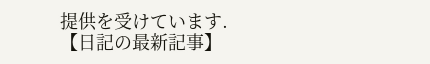提供を受けています.
【日記の最新記事】